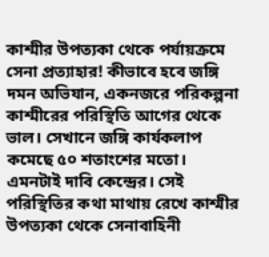কাশ্মীর উপত্যকা থেকে পর্যায়ক্রমে সেনা প্রত্যাহার! কীভাবে হবে জঙ্গি দমন অভিযান, একনজরে পরিকল্পনা
কাশ্মীরের পরিস্থিতি আগের থেকে ভাল। সেখানে জঙ্গি কার্যকলাপ কমেছে ৫০ শতাংশের মতো। এমনটাই দাবি কেন্দ্রের। সেই পরিস্থিতির কথা মাথায় রেখে কাশ্মীর উপত্যকা থেকে সেনাবাহিনী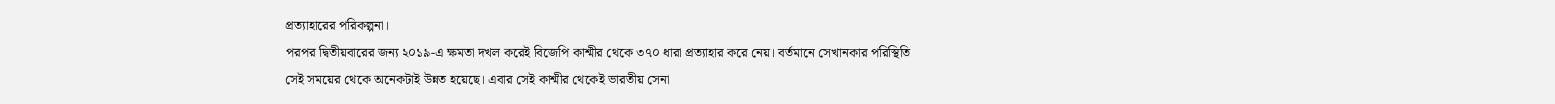প্রত্যাহারের পরিকল্পনা।
পরপর দ্বিতীয়বারের জন্য ২০১৯-এ ক্ষমতা দখল করেই বিজেপি কাশ্মীর থেকে ৩৭০ ধারা প্রত্যাহার করে নেয়। বর্তমানে সেখানকার পরিস্থিতি সেই সময়ের থেকে অনেকটাই উন্নত হয়েছে। এবার সেই কাশ্মীর থেকেই ভারতীয় সেনা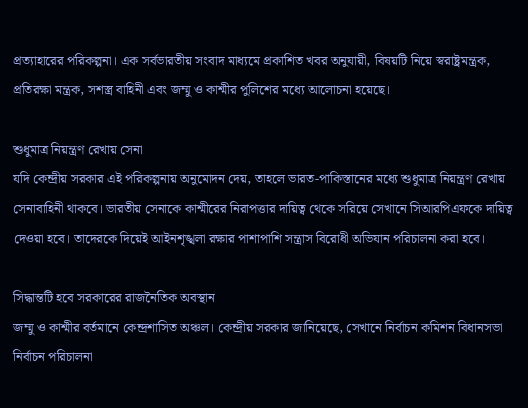প্রত্যাহারের পরিকল্পনা। এক সর্বভারতীয় সংবাদ মাধ্যমে প্রকাশিত খবর অনুযায়ী, বিষয়টি নিয়ে স্বরাষ্ট্রমন্ত্রক, প্রতিরক্ষা মন্ত্রক, সশস্ত্র বাহিনী এবং জম্মু ও কাশ্মীর পুলিশের মধ্যে আলোচনা হয়েছে।

শুধুমাত্র নিয়ন্ত্রণ রেখায় সেনা
যদি কেন্দ্রীয় সরকার এই পরিকল্পনায় অনুমোদন দেয়, তাহলে ভারত-পাকিস্তানের মধ্যে শুধুমাত্র নিয়ন্ত্রণ রেখায় সেনাবাহিনী থাকবে। ভারতীয় সেনাকে কাশ্মীরের নিরাপত্তার দায়িত্ব থেকে সরিয়ে সেখানে সিআরপিএফকে দায়িত্ব দেওয়া হবে। তাদেরকে দিয়েই আইনশৃঙ্খলা রক্ষার পাশাপাশি সন্ত্রাস বিরোধী অভিযান পরিচালনা করা হবে।

সিদ্ধান্তটি হবে সরকারের রাজনৈতিক অবস্থান
জম্মু ও কাশ্মীর বর্তমানে কেন্দ্রশাসিত অঞ্চল। কেন্দ্রীয় সরকার জানিয়েছে, সেখানে নির্বাচন কমিশন বিধানসভা নির্বাচন পরিচালনা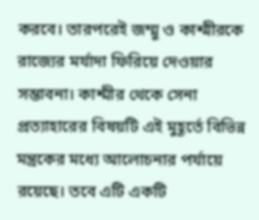করবে। তারপরেই জম্মু ও কাশ্মীরকে রাজ্যের মর্যাদা ফিরিয়ে দেওয়ার সম্ভাবনা। কাশ্মীর থেকে সেনা প্রত্যাহারের বিষয়টি এই মুহূর্তে বিভিন্ন মন্ত্রকের মধ্যে আলোচনার পর্যায়ে রয়েছে। তবে এটি একটি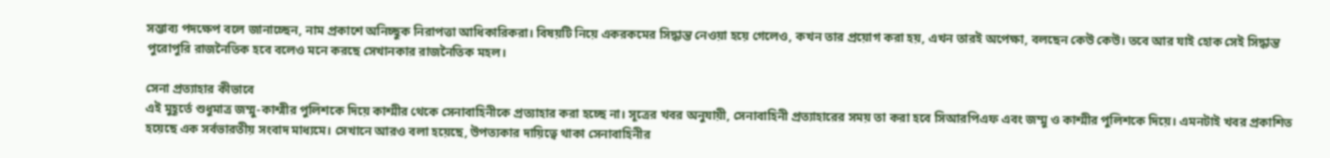সম্ভাব্য পদক্ষেপ বলে জানাচ্ছেন, নাম প্রকাশে অনিচ্ছুক নিরাপত্তা আধিকারিকরা। বিষয়টি নিয়ে একরকমের সিদ্ধান্ত নেওয়া হয়ে গেলেও, কখন তার প্রয়োগ করা হয়, এখন তারই অপেক্ষা, বলছেন কেউ কেউ। তবে আর যাই হোক সেই সিদ্ধান্ত পুরোপুরি রাজনৈতিক হবে বলেও মনে করছে সেখানকার রাজনৈতিক মহল।

সেনা প্রত্যাহার কীভাবে
এই মুহূর্তে শুধুমাত্র জম্মু-কাশ্মীর পুলিশকে দিয়ে কাশ্মীর থেকে সেনাবাহিনীকে প্রত্যাহার করা হচ্ছে না। সূত্রের খবর অনুযায়ী, সেনাবাহিনী প্রত্যাহারের সময় তা করা হবে সিআরপিএফ এবং জম্মু ও কাশ্মীর পুলিশকে দিয়ে। এমনটাই খবর প্রকাশিত হয়েছে এক সর্বভারতীয় সংবাদ মাধ্যমে। সেখানে আরও বলা হয়েছে, উপত্যকার দায়িত্বে থাকা সেনাবাহিনীর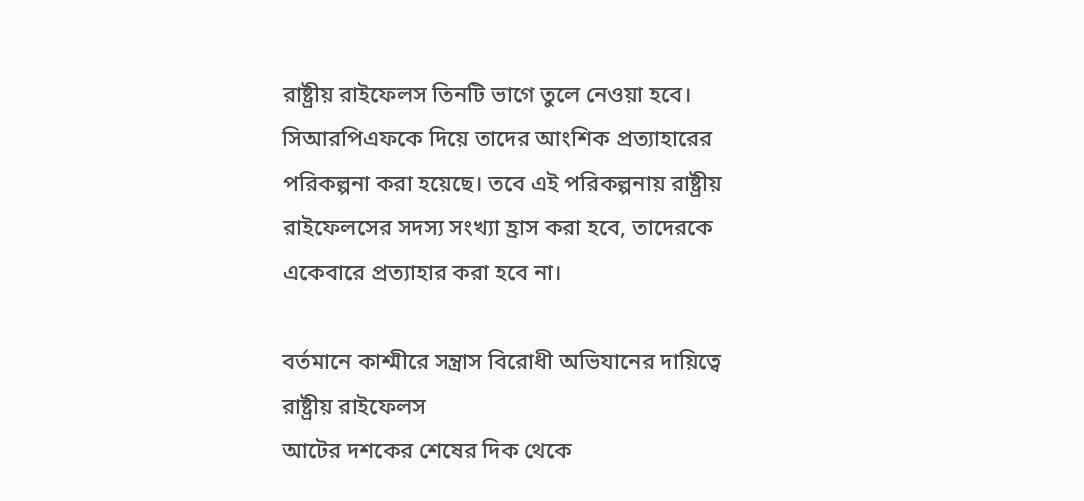রাষ্ট্রীয় রাইফেলস তিনটি ভাগে তুলে নেওয়া হবে। সিআরপিএফকে দিয়ে তাদের আংশিক প্রত্যাহারের পরিকল্পনা করা হয়েছে। তবে এই পরিকল্পনায় রাষ্ট্রীয় রাইফেলসের সদস্য সংখ্যা হ্রাস করা হবে, তাদেরকে একেবারে প্রত্যাহার করা হবে না।

বর্তমানে কাশ্মীরে সন্ত্রাস বিরোধী অভিযানের দায়িত্বে রাষ্ট্রীয় রাইফেলস
আটের দশকের শেষের দিক থেকে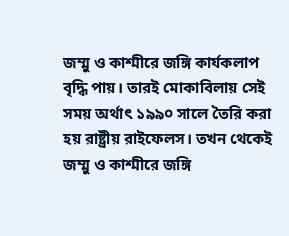জম্মু ও কাশ্মীরে জঙ্গি কার্যকলাপ বৃদ্ধি পায়। তারই মোকাবিলায় সেই সময় অর্থাৎ ১৯৯০ সালে তৈরি করা হয় রাষ্ট্রীয় রাইফেলস। তখন থেকেই জম্মু ও কাশ্মীরে জঙ্গি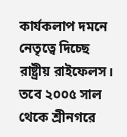কার্যকলাপ দমনে নেতৃত্বে দিচ্ছে রাষ্ট্রীয় রাইফেলস। তবে ২০০৫ সাল থেকে শ্রীনগরে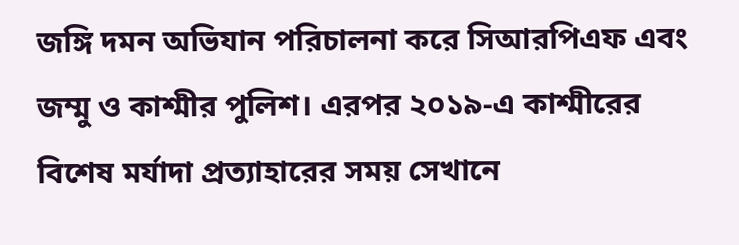জঙ্গি দমন অভিযান পরিচালনা করে সিআরপিএফ এবং জম্মু ও কাশ্মীর পুলিশ। এরপর ২০১৯-এ কাশ্মীরের বিশেষ মর্যাদা প্রত্যাহারের সময় সেখানে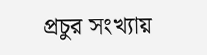প্রচুর সংখ্যায়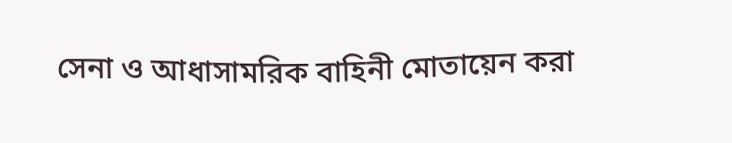সেনা ও আধাসামরিক বাহিনী মোতায়েন করা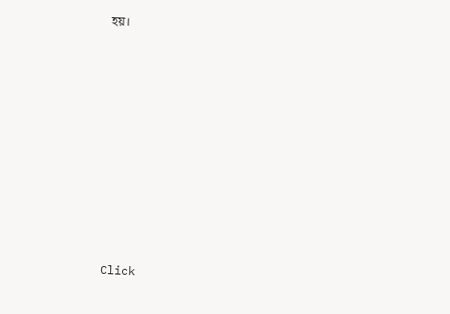হয়।












Click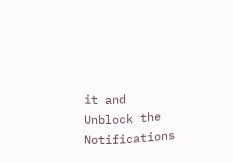it and Unblock the Notifications